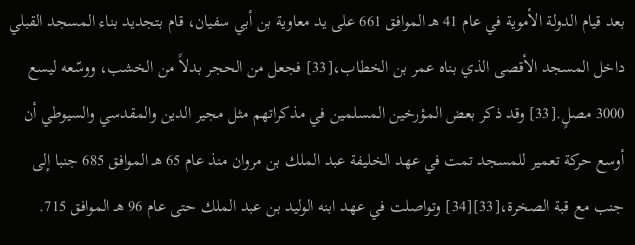بعد قيام الدولة الأموية في عام 41 هـ الموافق 661 على يد معاوية بن أبي سفيان، قام بتجديد بناء المسجد القبلي داخل المسجد الأقصى الذي بناه عمر بن الخطاب،[33] فجعل من الحجر بدلاً من الخشب، ووسّعه ليسع 3000 مصلٍ.[33] وقد ذكر بعض المؤرخين المسلمين في مذكراتهم مثل مجير الدين والمقدسي والسيوطي أن أوسع حركة تعمير للمسجد تمت في عهد الخليفة عبد الملك بن مروان منذ عام 65 هـ الموافق 685 جنبا إلى جنب مع قبة الصخرة،[33][34] وتواصلت في عهد ابنه الوليد بن عبد الملك حتى عام 96 هـ الموافق 715.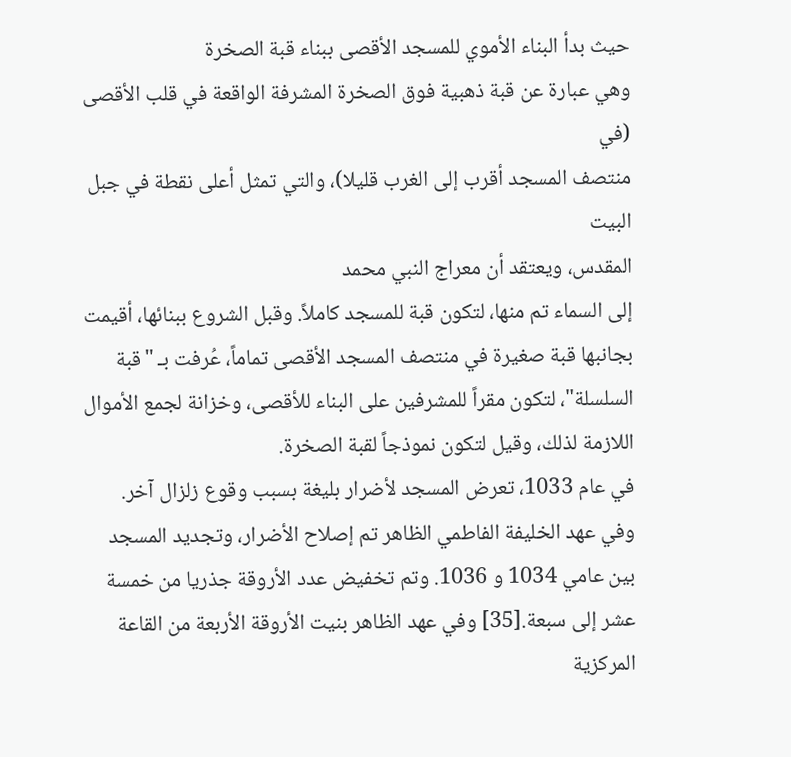حيث بدأ البناء الأموي للمسجد الأقصى ببناء قبة الصخرة
وهي عبارة عن قبة ذهبية فوق الصخرة المشرفة الواقعة في قلب الأقصى (في
منتصف المسجد أقرب إلى الغرب قليلا)، والتي تمثل أعلى نقطة في جبل البيت
المقدس، ويعتقد أن معراج النبي محمد
إلى السماء تم منها، لتكون قبة للمسجد كاملاً. وقبل الشروع ببنائها، أقيمت
بجانبها قبة صغيرة في منتصف المسجد الأقصى تماماً، عُرفت بـ "قبة
السلسلة"، لتكون مقراً للمشرفين على البناء للأقصى، وخزانة لجمع الأموال
اللازمة لذلك، وقيل لتكون نموذجاً لقبة الصخرة.
في عام 1033، تعرض المسجد لأضرار بليغة بسبب وقوع زلزال آخر. وفي عهد الخليفة الفاطمي الظاهر تم إصلاح الأضرار، وتجديد المسجد بين عامي 1034 و 1036. وتم تخفيض عدد الأروقة جذريا من خمسة عشر إلى سبعة.[35] وفي عهد الظاهر بنيت الأروقة الأربعة من القاعة المركزية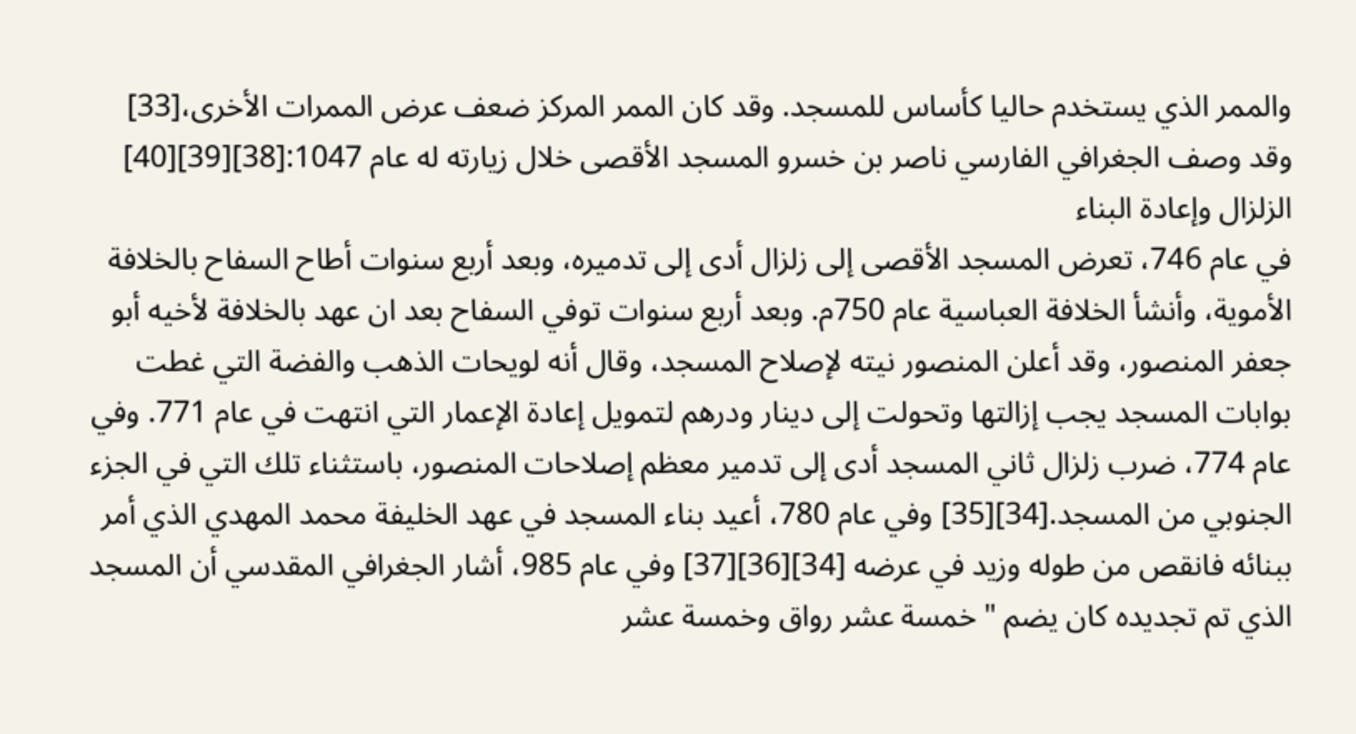والممر الذي يستخدم حاليا كأساس للمسجد. وقد كان الممر المركز ضعف عرض الممرات الأخرى،[33] وقد وصف الجغرافي الفارسي ناصر بن خسرو المسجد الأقصى خلال زيارته له عام 1047:[38][39][40]
الزلزال وإعادة البناء
في عام 746، تعرض المسجد الأقصى إلى زلزال أدى إلى تدميره، وبعد أربع سنوات أطاح السفاح بالخلافة الأموية، وأنشأ الخلافة العباسية عام 750م. وبعد أربع سنوات توفي السفاح بعد ان عهد بالخلافة لأخيه أبو جعفر المنصور، وقد أعلن المنصور نيته لإصلاح المسجد، وقال أنه لويحات الذهب والفضة التي غطت بوابات المسجد يجب إزالتها وتحولت إلى دينار ودرهم لتمويل إعادة الإعمار التي انتهت في عام 771. وفي عام 774، ضرب زلزال ثاني المسجد أدى إلى تدمير معظم إصلاحات المنصور، باستثناء تلك التي في الجزء الجنوبي من المسجد.[34][35] وفي عام 780، أعيد بناء المسجد في عهد الخليفة محمد المهدي الذي أمر ببنائه فانقص من طوله وزيد في عرضه [34][36][37] وفي عام 985، أشار الجغرافي المقدسي أن المسجد الذي تم تجديده كان يضم " خمسة عشر رواق وخمسة عشر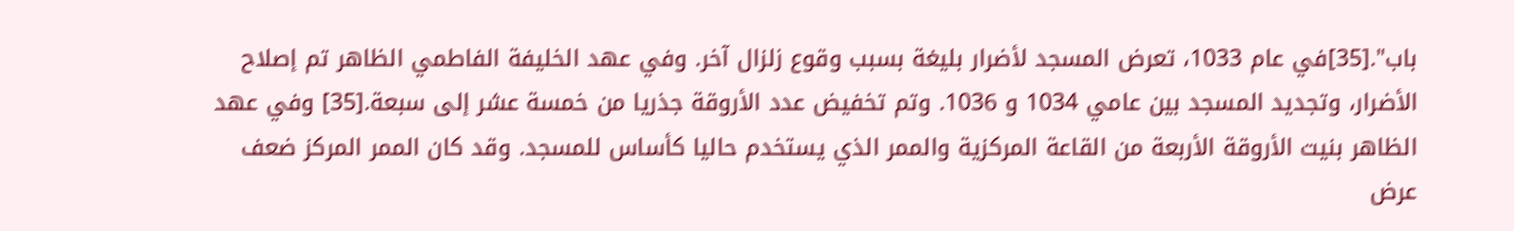باب".[35]في عام 1033، تعرض المسجد لأضرار بليغة بسبب وقوع زلزال آخر. وفي عهد الخليفة الفاطمي الظاهر تم إصلاح الأضرار، وتجديد المسجد بين عامي 1034 و 1036. وتم تخفيض عدد الأروقة جذريا من خمسة عشر إلى سبعة.[35] وفي عهد الظاهر بنيت الأروقة الأربعة من القاعة المركزية والممر الذي يستخدم حاليا كأساس للمسجد. وقد كان الممر المركز ضعف عرض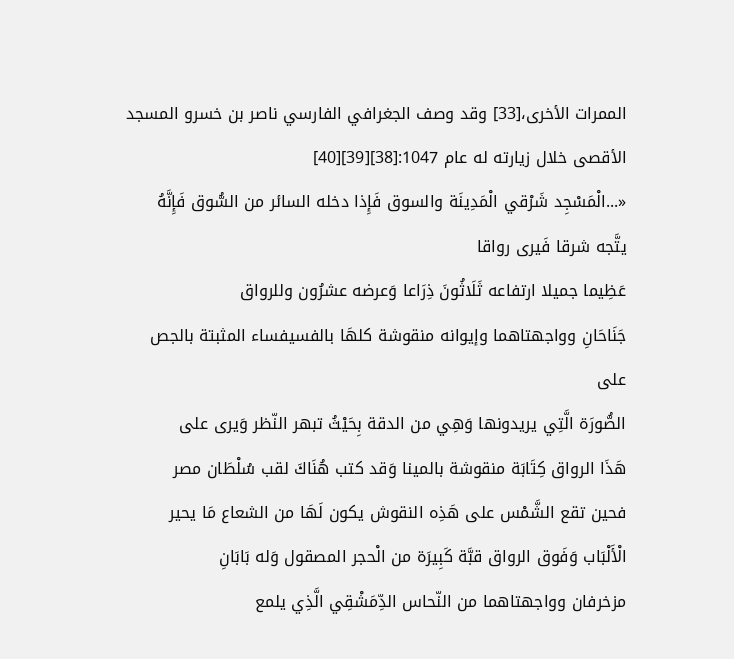الممرات الأخرى،[33] وقد وصف الجغرافي الفارسي ناصر بن خسرو المسجد الأقصى خلال زيارته له عام 1047:[38][39][40]
«...الْمَسْجِد شَرْقي الْمَدِينَة والسوق فَإِذا دخله السائر من السُّوق فَإِنَّهُ يتَّجه شرقا فَيرى رواقا
عَظِيما جميلا ارتفاعه ثَلَاثُونَ ذِرَاعا وَعرضه عشرُون وللرواق
جَنَاحَانِ وواجهتاهما وإيوانه منقوشة كلهَا بالفسيفساء المثبتة بالجص على
الصُّورَة الَّتِي يريدونها وَهِي من الدقة بِحَيْثُ تبهر النّظر وَيرى على
هَذَا الرواق كِتَابَة منقوشة بالمينا وَقد كتب هُنَاكَ لقب سُلْطَان مصر
فحين تقع الشَّمْس على هَذِه النقوش يكون لَهَا من الشعاع مَا يحير
الْأَلْبَاب وَفَوق الرواق قبَّة كَبِيرَة من الْحجر المصقول وَله بَابَانِ
مزخرفان وواجهتاهما من النّحاس الدِّمَشْقِي الَّذِي يلمع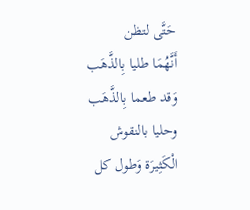حَتَّى لتظن
أَنَّهُمَا طليا بِالذَّهَب وَقد طعما بِالذَّهَب وحليا بالنقوش
الْكَثِيرَة وَطول كل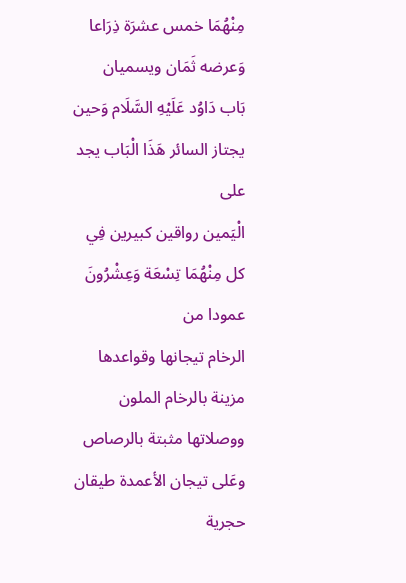مِنْهُمَا خمس عشرَة ذِرَاعا وَعرضه ثَمَان ويسميان
بَاب دَاوُد عَلَيْهِ السَّلَام وَحين يجتاز السائر هَذَا الْبَاب يجد على
الْيَمين رواقين كبيرين فِي كل مِنْهُمَا تِسْعَة وَعِشْرُونَ عمودا من
الرخام تيجانها وقواعدها مزينة بالرخام الملون ووصلاتها مثبتة بالرصاص
وعَلى تيجان الأعمدة طيقان حجرية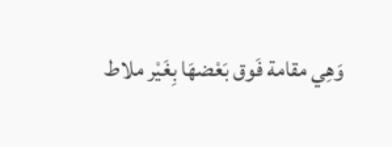وَهِي مقامة فَوق بَعْضهَا بِغَيْر ملاط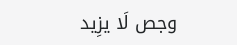وجص لَا يزِيد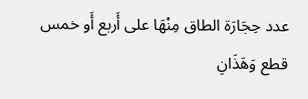عدد حِجَارَة الطاق مِنْهَا على أَربع أَو خمس قطع وَهَذَانِ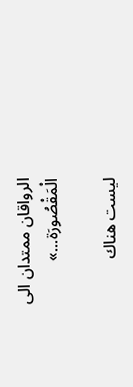الرواقان ممتدان الى الْمَقْصُورَة...»

ليست هناك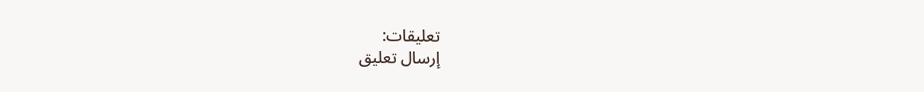تعليقات:
إرسال تعليق